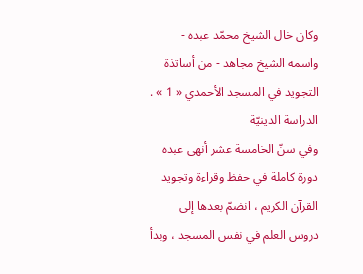وكان خال الشيخ محمّد عبده - واسمه الشيخ مجاهد - من أساتذة التجويد في المسجد الأحمدي « 1 » .
الدراسة الدينيّة
وفي سنّ الخامسة عشر أنهى عبده دورة كاملة في حفظ وقراءة وتجويد القرآن الكريم ، انضمّ بعدها إلى دروس العلم في نفس المسجد ، وبدأ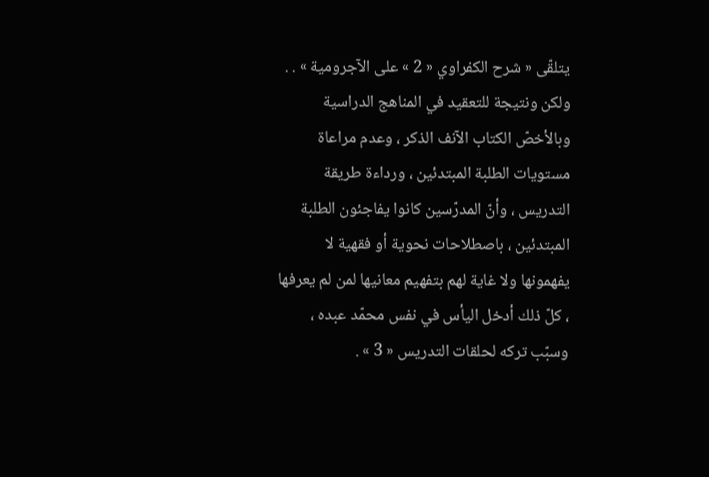يتلقّى « شرح الكفراوي « 2 » على الآجرومية » . . ولكن ونتيجة للتعقيد في المناهج الدراسية وبالأخصّ الكتاب الآنف الذكر ، وعدم مراعاة مستويات الطلبة المبتدئين ، ورداءة طريقة التدريس ، وأنّ المدرّسين كانوا يفاجئون الطلبة المبتدئين ، باصطلاحات نحوية أو فقهية لا يفهمونها ولا غاية لهم بتفهيم معانيها لمن لم يعرفها ، كلّ ذلك أدخل اليأس في نفس محمّد عبده ، وسبّب تركه لحلقات التدريس « 3 » .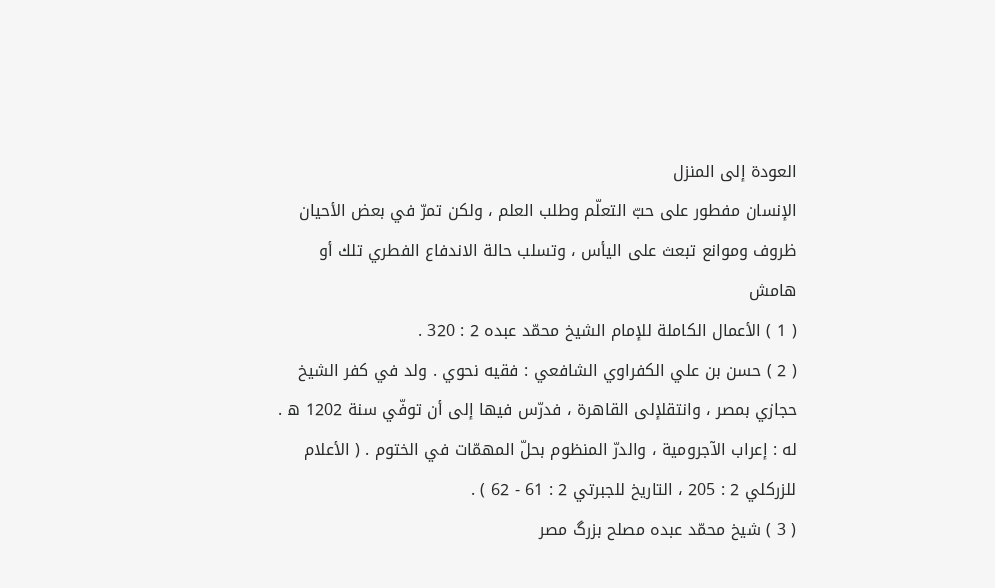العودة إلى المنزل
الإنسان مفطور على حبّ التعلّم وطلب العلم ، ولكن تمرّ في بعض الأحيان ظروف وموانع تبعث على اليأس ، وتسلب حالة الاندفاع الفطري تلك أو
هامش
( 1 ) الأعمال الكاملة للإمام الشيخ محمّد عبده 2 : 320 .
( 2 ) حسن بن علي الكفراوي الشافعي : فقيه نحوي . ولد في كفر الشيخ حجازي بمصر ، وانتقلإلى القاهرة ، فدرّس فيها إلى أن توفّي سنة 1202 ه . له : إعراب الآجرومية ، والدرّ المنظوم بحلّ المهمّات في الختوم . ( الأعلام للزركلي 2 : 205 ، التاريخ للجبرتي 2 : 61 - 62 ) .
( 3 ) شيخ محمّد عبده مصلح بزرگ مصر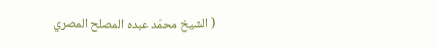( الشيخ محمّد عبده المصلح المصري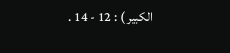الكبير ) : 12 - 14 .